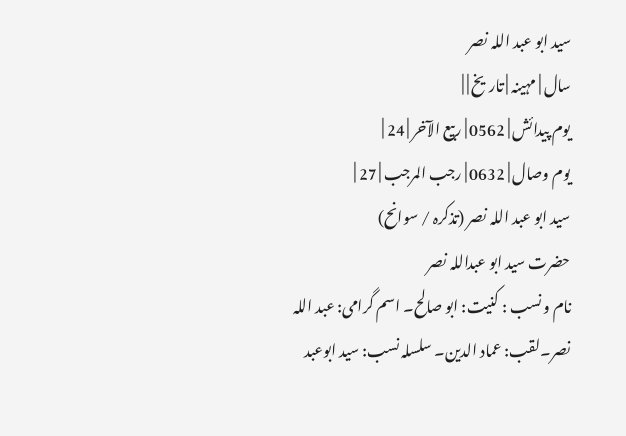سید ابو عبد اللہ نصر
سال | مہینہ | تاریخ | |
یوم پیدائش | 0562 | ربيع الآخر | 24 |
یوم وصال | 0632 | رجب المرجب | 27 |
سید ابو عبد اللہ نصر (تذکرہ / سوانح)
حضرت سید ابو عبداللہ نصر
نام و نسب : کنیت: ابو صالح۔ اسم گرامی: عبد اللہ نصر۔لقب: عماد الدین۔ سلسلہ نسب: سید ابوعبد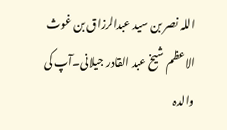اللہ نصر بن سید عبدالرزاق بن غوث الاعظم شیخ عبد القادر جیلانی۔آپ کی والدہ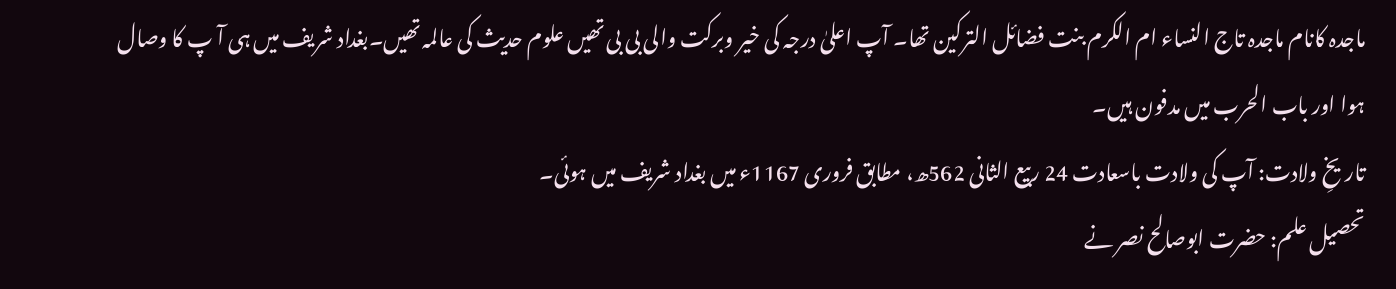ماجدہ کانام ماجدہ تاج النساء ام الکرم بنت فضائل الترکین تھا۔ آپ اعلیٰ درجہ کی خیر وبرکت والی بی بی تھیں علوم حدیث کی عالمہ تھیں۔بغداد شریف میں ہی آ پ کا وصال ہوا اور باب الحرب میں مدفون ہیں۔
تاریخِ ولادت: آپ کی ولادت باسعادت 24 ربیع الثانی 562ھ، مطابق فروری 1167ء میں بغداد شریف میں ہوئی۔
تحصیل علم: حضرت ابوصالح نصر نے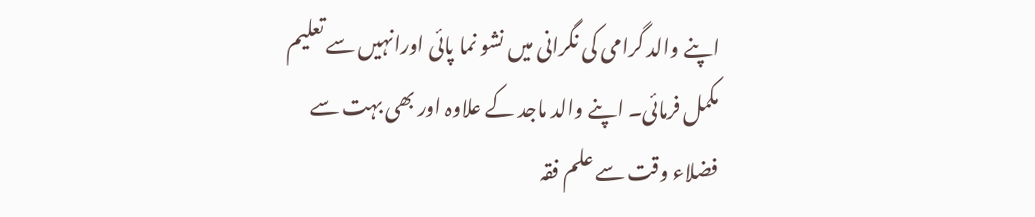اپنے والد گرامی کی نگرانی میں نشو نما پائی اورانہیں سے تعلیم مکمل فرمائی۔ اپنے والد ماجد کے علاوہ اور بھی بہت سے فضلاء وقت سے علم فقہ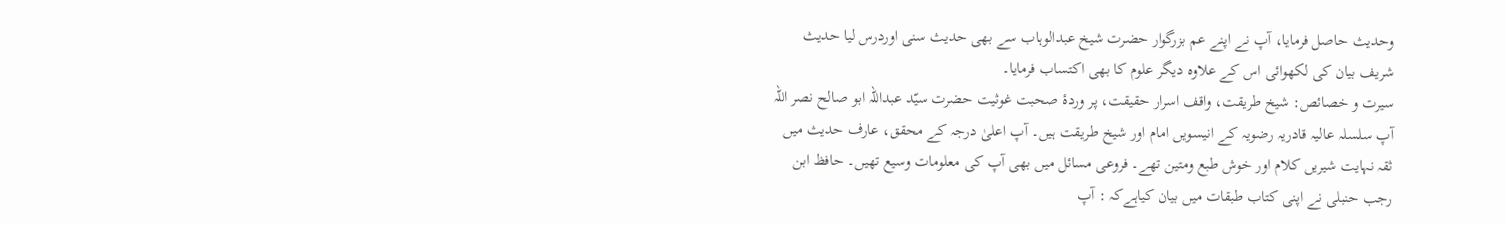وحدیث حاصل فرمایا، آپ نے اپنے عم بزرگوار حضرت شیخ عبدالوہاب سے بھی حدیث سنی اوردرس لیا حدیث شریف بیان کی لکھوائی اس کے علاوہ دیگر علوم کا بھی اکتساب فرمایا۔
سیرت و خصائص: شیخ طریقت، واقف اسرار حقیقت، پر وردۂ صحبت غوثیت حضرت سیّد عبداللہ ابو صالح نصر اللہ آپ سلسلہ عالیہ قادریہ رضویہ کے انیسویں امام اور شیخ طریقت ہیں۔ آپ اعلیٰ درجہ کے محقق، عارف حدیث میں ثقہ نہایت شیریں کلام اور خوش طبع ومتین تھے۔ فروعی مسائل میں بھی آپ کی معلومات وسیع تھیں۔ حافظ ابن رجب حنبلی نے اپنی کتاب طبقات میں بیان کیاہےکہ : آپ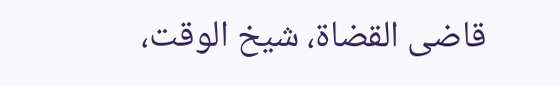قاضی القضاۃ، شیخ الوقت،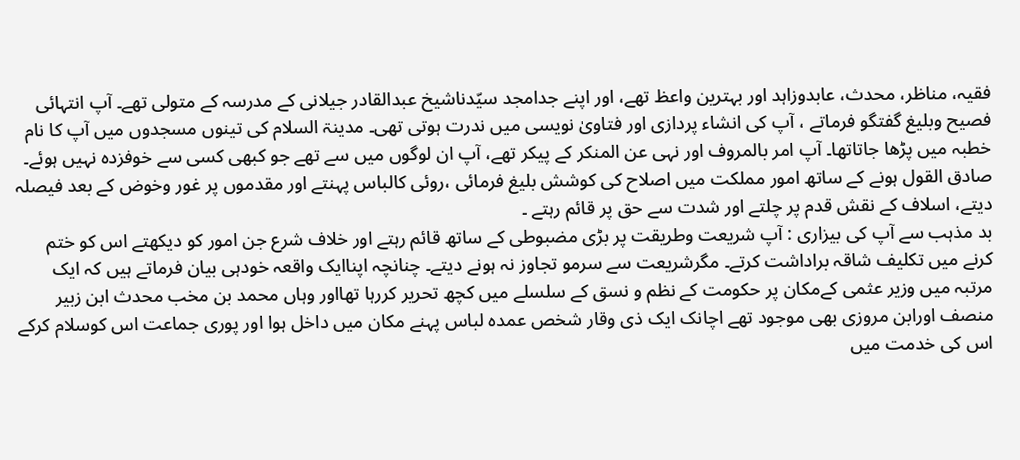فقیہ، مناظر، محدث، عابدوزاہد اور بہترین واعظ تھے، اور اپنے جدامجد سیّدناشیخ عبدالقادر جیلانی کے مدرسہ کے متولی تھے۔ آپ انتہائی فصیح وبلیغ گفتگو فرماتے ، آپ کی انشاء پردازی اور فتاویٰ نویسی میں ندرت ہوتی تھی۔ مدینۃ السلام کی تینوں مسجدوں میں آپ کا نام خطبہ میں پڑھا جاتاتھا۔ آپ امر بالمروف اور نہی عن المنکر کے پیکر تھے، آپ ان لوگوں میں سے تھے جو کبھی کسی سے خوفزدہ نہیں ہوئے۔ صادق القول ہونے کے ساتھ امور مملکت میں اصلاح کی کوشش بلیغ فرمائی ،روئی کالباس پہنتے اور مقدموں پر غور وخوض کے بعد فیصلہ دیتے، اسلاف کے نقش قدم پر چلتے اور شدت سے حق پر قائم رہتے ۔
بد مذہب سے آپ کی بیزاری : آپ شریعت وطریقت پر بڑی مضبوطی کے ساتھ قائم رہتے اور خلاف شرع جن امور کو دیکھتے اس کو ختم کرنے میں تکلیف شاقہ براداشت کرتے۔ مگرشریعت سے سرمو تجاوز نہ ہونے دیتے۔ چنانچہ اپناایک واقعہ خودہی بیان فرماتے ہیں کہ ایک مرتبہ میں وزیر عثمی کےمکان پر حکومت کے نظم و نسق کے سلسلے میں کچھ تحریر کررہا تھااور وہاں محمد بن مخب محدث ابن زبیر منصف اورابن مروزی بھی موجود تھے اچانک ایک ذی وقار شخص عمدہ لباس پہنے مکان میں داخل ہوا اور پوری جماعت اس کوسلام کرکے اس کی خدمت میں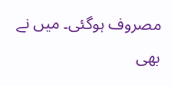مصروف ہوگئی۔ میں نے بھی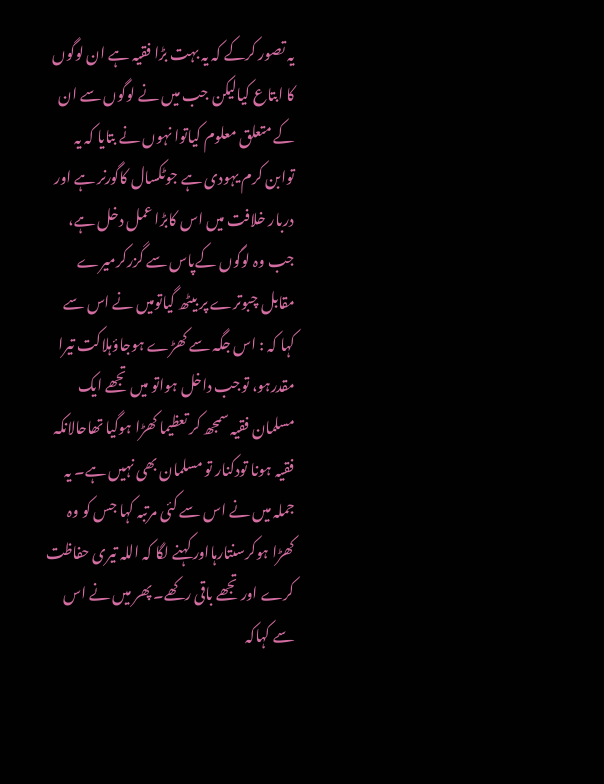یہ تصور کرکے کہ یہ بہت بڑا فقیہ ہے ان لوگوں کا ابتاع کیالیکن جب میں نے لوگوں سے ان کے متعلق معلوم کیاتوا نہوں نے بتایا کہ یہ توابن کرم یہودی ہے جوٹکسال کاگورنر ہے اور دربار خلافت میں اس کابڑا عمل دخل ہے، جب وہ لوگوں کےپاس سے گزرکرمیرے مقابل چبوترے پر بیٹھ گیاتومیں نے اس سے کہا کہ : اس جگہ سے کھڑے ہوجاؤہلاکت تیرا مقدرہو، توجب داخل ہواتو میں تجھے ایک مسلمان فقیہ سمجھ کر تعظیما کھڑا ہوگیا تھاحالانکہ فقیہ ہونا تودکنار تو مسلمان بھی نہیں ہے۔ یہ جملہ میں نے اس سے کئی مرتبہ کہا جس کو وہ کھڑا ہوکرسنتارہااور کہنے لگا کہ اللہ تیری حفاظت کرے اور تجھے باقی رکھے۔ پھر میں نے اس سے کہاکہ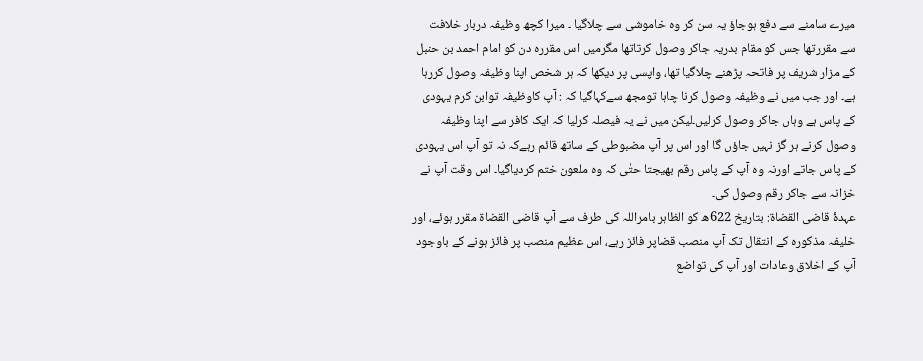میرے سامنے سے دفع ہوجاؤ یہ سن کر وہ خاموشی سے چلاگیا ۔ میرا کچھ وظیفہ دربار خلافت سے مقررتھا جس کو مقام بدریہ جاکر وصول کرتاتھا مگرمیں اس مقررہ دن کو امام احمد بن حنبل کے مزار شریف پر فاتحہ پڑھنے چلاگیا تھا، واپسی پر دیکھا کہ ہر شخص اپنا وظیفہ وصول کررہا ہے۔ اور جب میں نے وظیفہ وصول کرنا چاہا تومجھ سےکہاگیا کہ : آپ کاوظیفہ توابن کرم یہودی کے پاس ہے وہاں جاکر وصول کرلیں۔لیکن میں نے یہ فیصلہ کرلیا کہ ایک کافر سے اپنا وظیفہ وصول کرنے ہر گز نہیں جاؤں گا اور اس پر آپ مضبوطی کے ساتھ قائم رہےکہ نہ تو آپ اس یہودی کے پاس جاتے اورنہ وہ آپ کے پاس رقم بھیجتا حتٰی کہ وہ ملعون ختم کردیاگیا۔ اس وقت آپ نے خزانہ سے جاکر رقم وصول کی۔
عہدۂ قاضی القضاۃ: بتاریخ 622ھ کو الظاہر بامراللہ کی طرف سے آپ قاضی القضاۃ مقرر ہوئے، اور خلیفہ مذکورہ کے انتقال تک آپ منصب قضاپر فائز رہے، اس عظیم منصب پر فائز ہونے کے باوجود آپ کے اخلاق وعادات اور آپ کی تواضع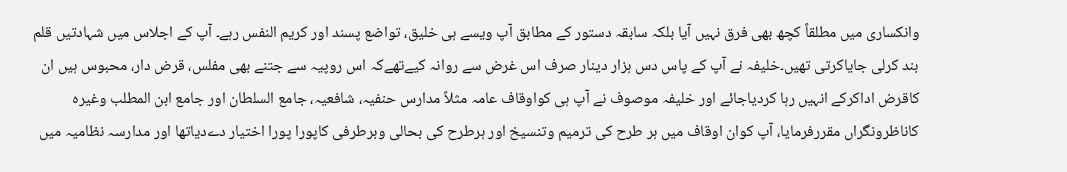وانکساری میں مطلقاً کچھ بھی فرق نہیں آیا بلکہ سابقہ دستور کے مطابق آپ ویسے ہی خلیق، تواضع پسند اور کریم النفس رہے۔ آپ کے اجلاس میں شہادتیں قلم بند کرلی جایاکرتی تھیں۔خلیفہ نے آپ کے پاس دس ہزار دینار صرف اس غرض سے روانہ کیےتھےکہ اس روپیہ سے جتنے بھی مفلس، قرض دار، محبوس ہیں ان کاقرض اداکرکے انہیں رہا کردیاجائے اور خلیفہ موصوف نے آپ ہی کواوقاف عامہ مثلاً مدارس حنفیہ، شافعیہ، جامع السلطان اور جامع ابن المطلب وغیرہ کاناظرونگراں مقررفرمایا، آپ کوان اوقاف میں ہر طرح کی ترمیم وتنسیخ اور ہرطرح کی بحالی وبرطرفی کاپورا پورا اختیار دےدیاتھا اور مدارسہ نظامیہ میں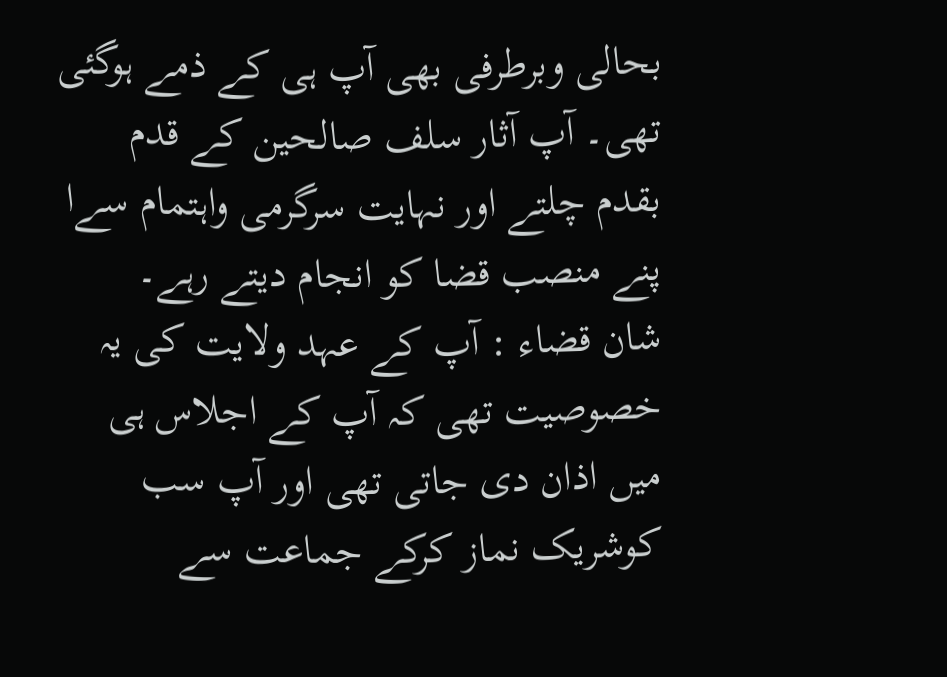بحالی وبرطرفی بھی آپ ہی کے ذمے ہوگئی تھی۔ آپ آثار سلف صالحین کے قدم بقدم چلتے اور نہایت سرگرمی واہتمام سےا پنے منصب قضا کو انجام دیتے رہے۔
شان قضاء : آپ کے عہد ولایت کی یہ خصوصیت تھی کہ آپ کے اجلاس ہی میں اذان دی جاتی تھی اور آپ سب کوشریک نماز کرکے جماعت سے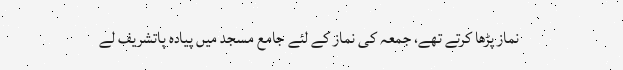نماز پڑھا کرتے تھے، جمعہ کی نماز کے لئے جامع مسجد میں پیادہ پاتشریف لے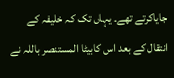جایاکرتے تھے۔ یہاں تک کہ خلیفہ کے انتقال کے بعد اس کابیٹا المستنصر باللہ نے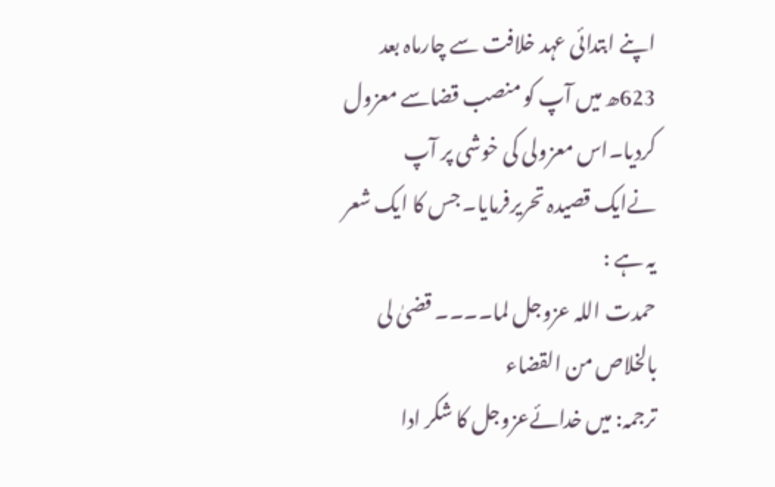اپنے ابتدائی عہد خلافت سے چارماہ بعد 623ھ میں آپ کو منصب قضاسے معزول کردیا۔اس معزولی کی خوشی پر آپ نےایک قصیدہ تحریرفرمایا۔ جس کا ایک شعر یہ ہے :
حمدت اللہ عزوجل لما۔۔۔۔ قضیٰ لی بالخلاص من القضاء
ترجمہ: میں خدائےعزوجل کا شکر ادا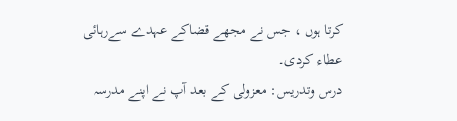کرتا ہوں ، جس نے مجھے قضاکے عہدے سےرہائی عطاء کردی۔
درس وتدریس: معزولی کے بعد آپ نے اپنے مدرسہ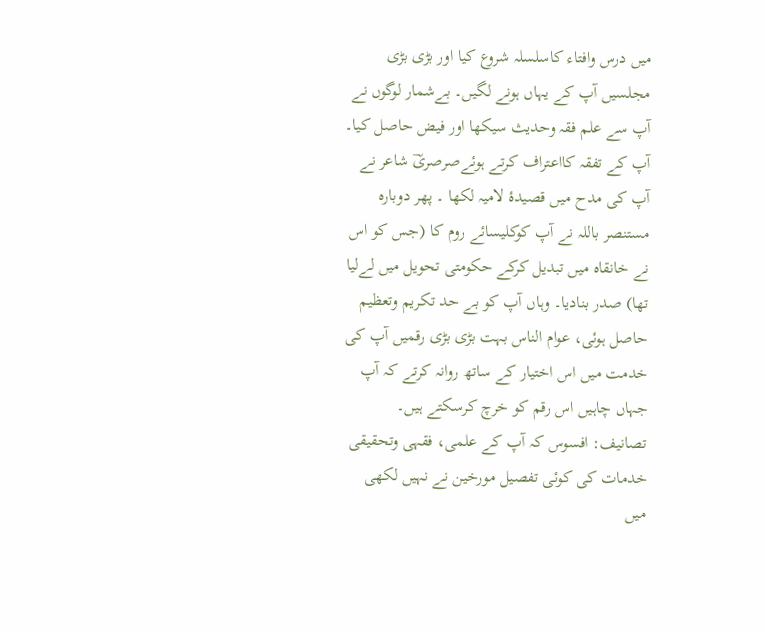میں درس وافتاء کاسلسلہ شروع کیا اور بڑی بڑی مجلسیں آپ کے یہاں ہونے لگیں۔ بےشمار لوگوں نے آپ سے علم فقہ وحدیث سیکھا اور فیض حاصل کیا۔ آپ کے تفقہ کااعتراف کرتے ہوئےصرصریؔ شاعر نے آپ کی مدح میں قصیدۂ لامیہ لکھا ۔ پھر دوبارہ مستنصر باللہ نے آپ کوکلیسائے روم کا (جس کو اس نے خانقاہ میں تبدیل کرکے حکومتی تحویل میں لےلیا تھا) صدر بنادیا۔ وہاں آپ کو بے حد تکریم وتعظیم حاصل ہوئی، عوام الناس بہت بڑی بڑی رقمیں آپ کی خدمت میں اس اختیار کے ساتھ روانہ کرتے کہ آپ جہاں چاہیں اس رقم کو خرچ کرسکتے ہیں۔
تصانیف: افسوس کہ آپ کے علمی، فقہی وتحقیقی خدمات کی کوئی تفصیل مورخین نے نہیں لکھی میں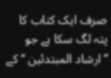صرف ایک کتاب کا پتہ لگ سکا ہے جو ’’ارشاد المبتدئین ‘‘ کے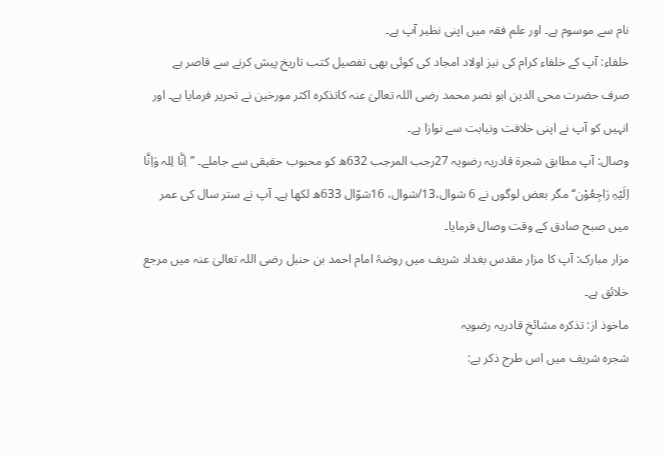نام سے موسوم ہے۔ اور علم فقہ میں اپنی نظیر آپ ہے۔
خلفاء: آپ کے خلفاء کرام کی نیز اولاد امجاد کی کوئی بھی تفصیل کتب تاریخ پیش کرنے سے قاصر ہے صرف حضرت محی الدین ابو نصر محمد رضی اللہ تعالیٰ عنہ کاتذکرہ اکثر مورخین نے تحریر فرمایا ہے۔ اور انہیں کو آپ نے اپنی خلافت ونیابت سے نوازا ہے۔
وصال: آپ مطابق شجرۃ قادریہ رضویہ 27رجب المرجب 632ھ کو محبوب حقیقی سے جاملے۔ ’’اِنَّا لِلہ وَاِنَّا اِلَیْہِ رَاجِعُوْن‘‘ مگر بعض لوگوں نے 6 شوال،13/شوال، 16شوّال 633ھ لکھا ہے۔ آپ نے ستر سال کی عمر میں صبح صادق کے وقت وصال فرمایا۔
مزار مبارک: آپ کا مزار مقدس بغداد شریف میں روضۂ امام احمد بن حنبل رضی اللہ تعالیٰ عنہ میں مرجع خلائق ہے۔
ماخوذ از: تذکرہ مشائخِ قادریہ رضویہ
شجرہ شریف میں اس طرح ذکر ہے: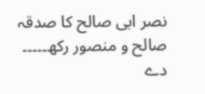نصر ابی صالح کا صدقہ صالح و منصور رکھ۔۔۔۔۔ دے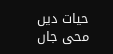حیات دیں محی جاں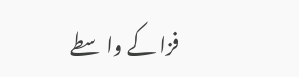فزا کے واسطے